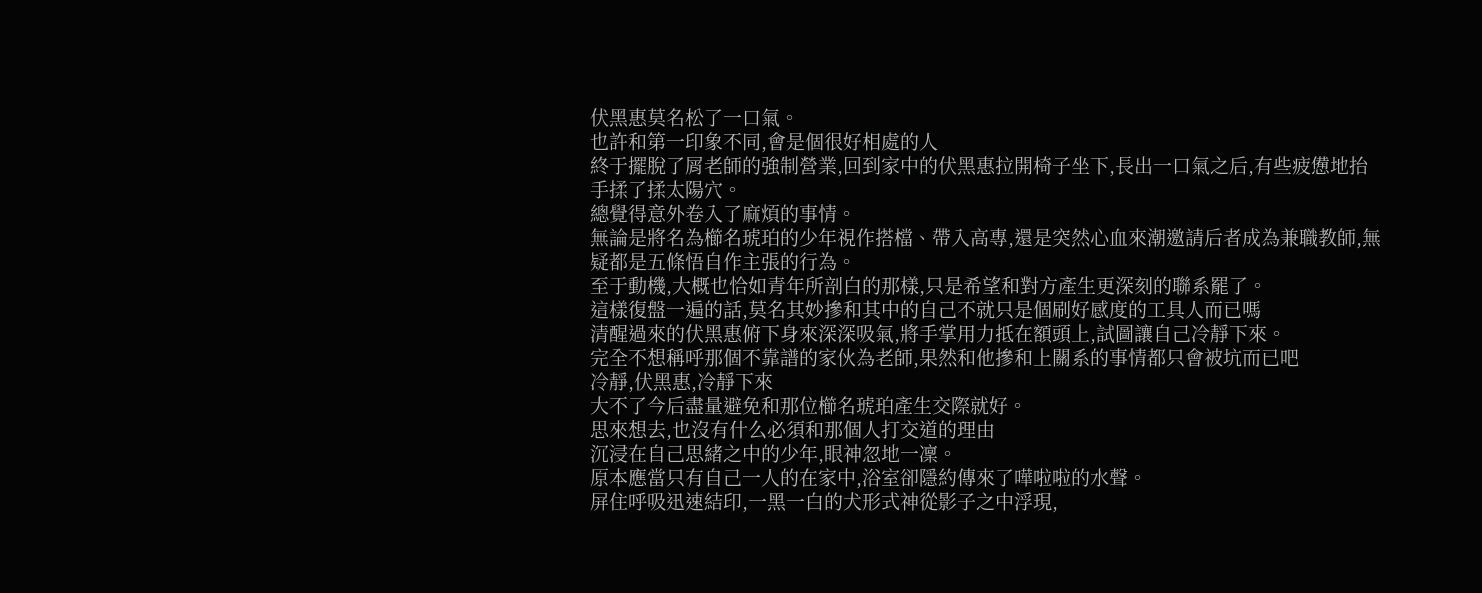伏黑惠莫名松了一口氣。
也許和第一印象不同,會是個很好相處的人
終于擺脫了屑老師的強制營業,回到家中的伏黑惠拉開椅子坐下,長出一口氣之后,有些疲憊地抬手揉了揉太陽穴。
總覺得意外卷入了麻煩的事情。
無論是將名為櫛名琥珀的少年視作搭檔、帶入高專,還是突然心血來潮邀請后者成為兼職教師,無疑都是五條悟自作主張的行為。
至于動機,大概也恰如青年所剖白的那樣,只是希望和對方產生更深刻的聯系罷了。
這樣復盤一遍的話,莫名其妙摻和其中的自己不就只是個刷好感度的工具人而已嗎
清醒過來的伏黑惠俯下身來深深吸氣,將手掌用力抵在額頭上,試圖讓自己冷靜下來。
完全不想稱呼那個不靠譜的家伙為老師,果然和他摻和上關系的事情都只會被坑而已吧
冷靜,伏黑惠,冷靜下來
大不了今后盡量避免和那位櫛名琥珀產生交際就好。
思來想去,也沒有什么必須和那個人打交道的理由
沉浸在自己思緒之中的少年,眼神忽地一凜。
原本應當只有自己一人的在家中,浴室卻隱約傳來了嘩啦啦的水聲。
屏住呼吸迅速結印,一黑一白的犬形式神從影子之中浮現,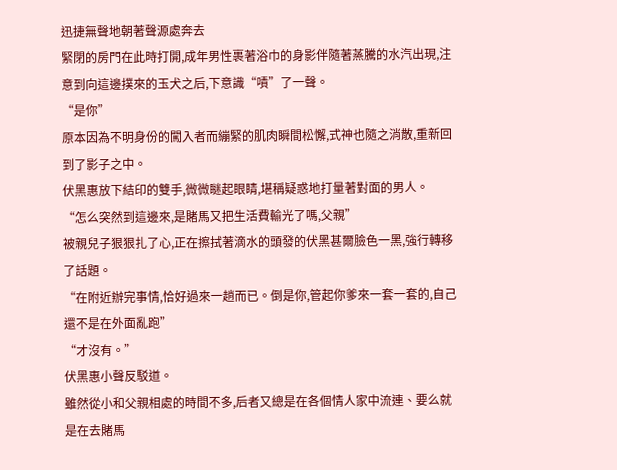迅捷無聲地朝著聲源處奔去
緊閉的房門在此時打開,成年男性裹著浴巾的身影伴隨著蒸騰的水汽出現,注意到向這邊撲來的玉犬之后,下意識“嘖”了一聲。
“是你”
原本因為不明身份的闖入者而繃緊的肌肉瞬間松懈,式神也隨之消散,重新回到了影子之中。
伏黑惠放下結印的雙手,微微瞇起眼睛,堪稱疑惑地打量著對面的男人。
“怎么突然到這邊來,是賭馬又把生活費輸光了嗎,父親”
被親兒子狠狠扎了心,正在擦拭著滴水的頭發的伏黑甚爾臉色一黑,強行轉移了話題。
“在附近辦完事情,恰好過來一趟而已。倒是你,管起你爹來一套一套的,自己還不是在外面亂跑”
“才沒有。”
伏黑惠小聲反駁道。
雖然從小和父親相處的時間不多,后者又總是在各個情人家中流連、要么就是在去賭馬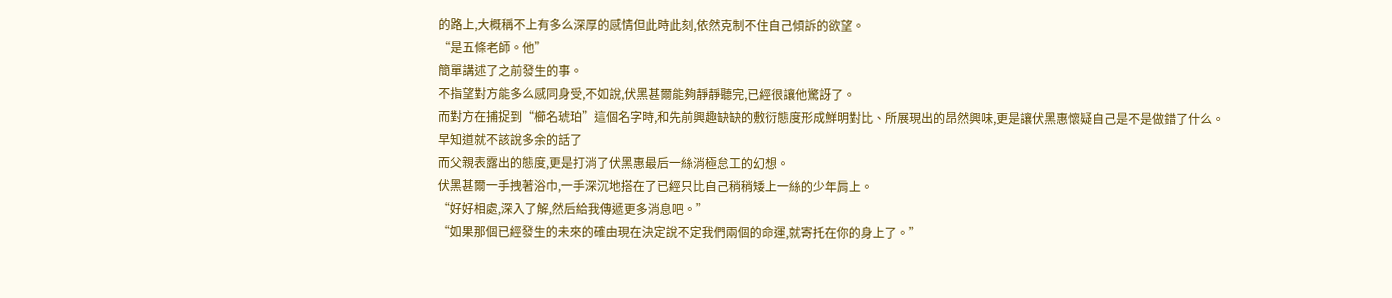的路上,大概稱不上有多么深厚的感情但此時此刻,依然克制不住自己傾訴的欲望。
“是五條老師。他”
簡單講述了之前發生的事。
不指望對方能多么感同身受,不如說,伏黑甚爾能夠靜靜聽完,已經很讓他驚訝了。
而對方在捕捉到“櫛名琥珀”這個名字時,和先前興趣缺缺的敷衍態度形成鮮明對比、所展現出的昂然興味,更是讓伏黑惠懷疑自己是不是做錯了什么。
早知道就不該說多余的話了
而父親表露出的態度,更是打消了伏黑惠最后一絲消極怠工的幻想。
伏黑甚爾一手拽著浴巾,一手深沉地搭在了已經只比自己稍稍矮上一絲的少年肩上。
“好好相處,深入了解,然后給我傳遞更多消息吧。”
“如果那個已經發生的未來的確由現在決定說不定我們兩個的命運,就寄托在你的身上了。”